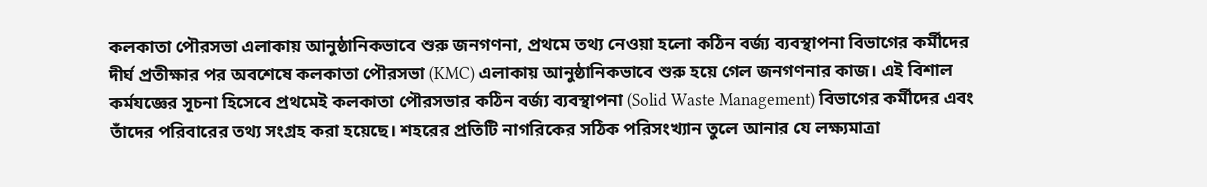কলকাতা পৌরসভা এলাকায় আনুষ্ঠানিকভাবে শুরু জনগণনা, প্রথমে তথ্য নেওয়া হলো কঠিন বর্জ্য ব্যবস্থাপনা বিভাগের কর্মীদের
দীর্ঘ প্রতীক্ষার পর অবশেষে কলকাতা পৌরসভা (KMC) এলাকায় আনুষ্ঠানিকভাবে শুরু হয়ে গেল জনগণনার কাজ। এই বিশাল কর্মযজ্ঞের সূচনা হিসেবে প্রথমেই কলকাতা পৌরসভার কঠিন বর্জ্য ব্যবস্থাপনা (Solid Waste Management) বিভাগের কর্মীদের এবং তাঁদের পরিবারের তথ্য সংগ্রহ করা হয়েছে। শহরের প্রতিটি নাগরিকের সঠিক পরিসংখ্যান তুলে আনার যে লক্ষ্যমাত্রা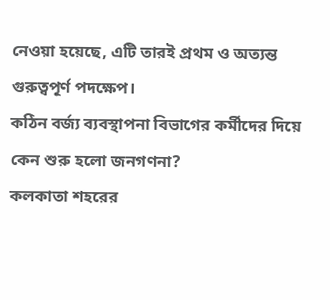নেওয়া হয়েছে, এটি তারই প্রথম ও অত্যন্ত গুরুত্বপূর্ণ পদক্ষেপ।
কঠিন বর্জ্য ব্যবস্থাপনা বিভাগের কর্মীদের দিয়ে কেন শুরু হলো জনগণনা?
কলকাতা শহরের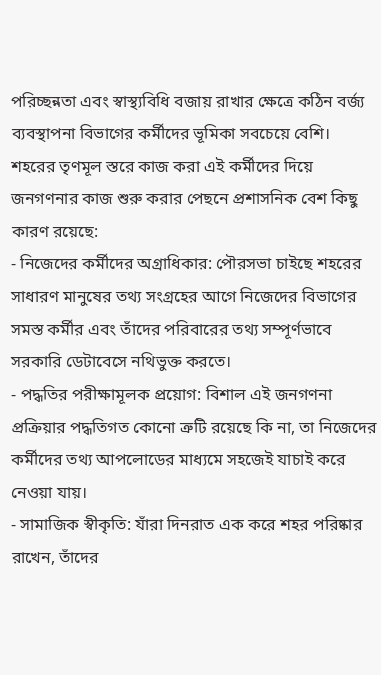পরিচ্ছন্নতা এবং স্বাস্থ্যবিধি বজায় রাখার ক্ষেত্রে কঠিন বর্জ্য ব্যবস্থাপনা বিভাগের কর্মীদের ভূমিকা সবচেয়ে বেশি। শহরের তৃণমূল স্তরে কাজ করা এই কর্মীদের দিয়ে জনগণনার কাজ শুরু করার পেছনে প্রশাসনিক বেশ কিছু কারণ রয়েছে:
- নিজেদের কর্মীদের অগ্রাধিকার: পৌরসভা চাইছে শহরের সাধারণ মানুষের তথ্য সংগ্রহের আগে নিজেদের বিভাগের সমস্ত কর্মীর এবং তাঁদের পরিবারের তথ্য সম্পূর্ণভাবে সরকারি ডেটাবেসে নথিভুক্ত করতে।
- পদ্ধতির পরীক্ষামূলক প্রয়োগ: বিশাল এই জনগণনা প্রক্রিয়ার পদ্ধতিগত কোনো ত্রুটি রয়েছে কি না, তা নিজেদের কর্মীদের তথ্য আপলোডের মাধ্যমে সহজেই যাচাই করে নেওয়া যায়।
- সামাজিক স্বীকৃতি: যাঁরা দিনরাত এক করে শহর পরিষ্কার রাখেন, তাঁদের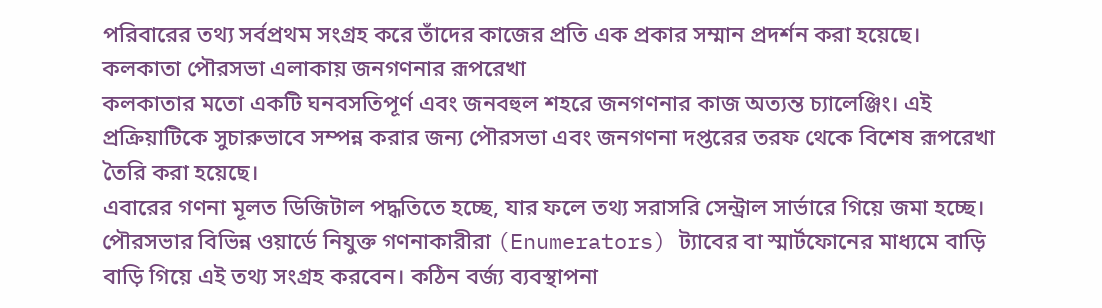পরিবারের তথ্য সর্বপ্রথম সংগ্রহ করে তাঁদের কাজের প্রতি এক প্রকার সম্মান প্রদর্শন করা হয়েছে।
কলকাতা পৌরসভা এলাকায় জনগণনার রূপরেখা
কলকাতার মতো একটি ঘনবসতিপূর্ণ এবং জনবহুল শহরে জনগণনার কাজ অত্যন্ত চ্যালেঞ্জিং। এই প্রক্রিয়াটিকে সুচারুভাবে সম্পন্ন করার জন্য পৌরসভা এবং জনগণনা দপ্তরের তরফ থেকে বিশেষ রূপরেখা তৈরি করা হয়েছে।
এবারের গণনা মূলত ডিজিটাল পদ্ধতিতে হচ্ছে, যার ফলে তথ্য সরাসরি সেন্ট্রাল সার্ভারে গিয়ে জমা হচ্ছে। পৌরসভার বিভিন্ন ওয়ার্ডে নিযুক্ত গণনাকারীরা (Enumerators) ট্যাবের বা স্মার্টফোনের মাধ্যমে বাড়ি বাড়ি গিয়ে এই তথ্য সংগ্রহ করবেন। কঠিন বর্জ্য ব্যবস্থাপনা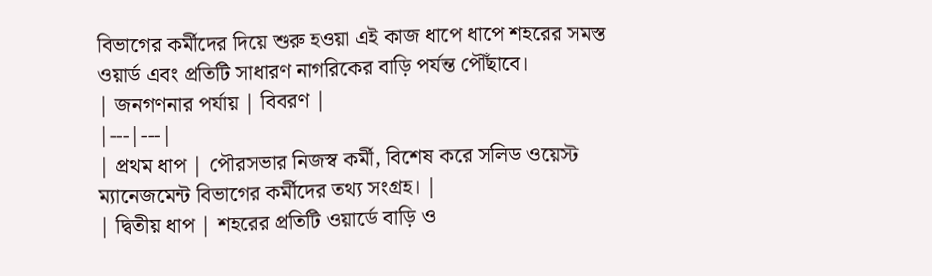বিভাগের কর্মীদের দিয়ে শুরু হওয়া এই কাজ ধাপে ধাপে শহরের সমস্ত ওয়ার্ড এবং প্রতিটি সাধারণ নাগরিকের বাড়ি পর্যন্ত পৌঁছাবে।
| জনগণনার পর্যায় | বিবরণ |
|---|---|
| প্রথম ধাপ | পৌরসভার নিজস্ব কর্মী, বিশেষ করে সলিড ওয়েস্ট ম্যানেজমেন্ট বিভাগের কর্মীদের তথ্য সংগ্রহ। |
| দ্বিতীয় ধাপ | শহরের প্রতিটি ওয়ার্ডে বাড়ি ও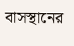বাসস্থানের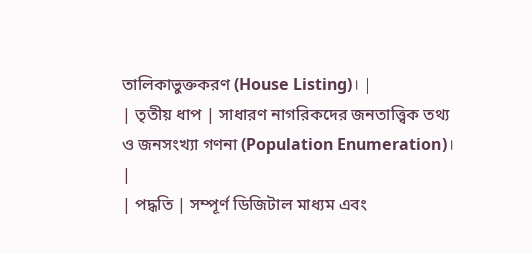তালিকাভুক্তকরণ (House Listing)। |
| তৃতীয় ধাপ | সাধারণ নাগরিকদের জনতাত্ত্বিক তথ্য ও জনসংখ্যা গণনা (Population Enumeration)। |
| পদ্ধতি | সম্পূর্ণ ডিজিটাল মাধ্যম এবং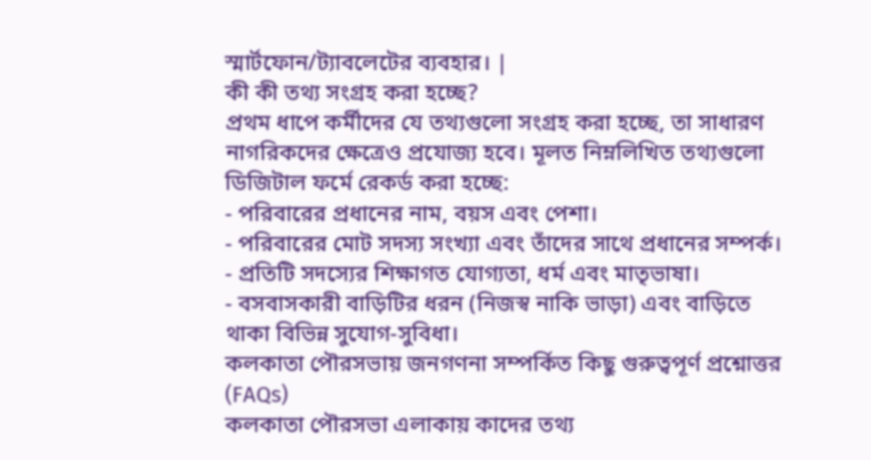স্মার্টফোন/ট্যাবলেটের ব্যবহার। |
কী কী তথ্য সংগ্রহ করা হচ্ছে?
প্রথম ধাপে কর্মীদের যে তথ্যগুলো সংগ্রহ করা হচ্ছে, তা সাধারণ নাগরিকদের ক্ষেত্রেও প্রযোজ্য হবে। মূলত নিম্নলিখিত তথ্যগুলো ডিজিটাল ফর্মে রেকর্ড করা হচ্ছে:
- পরিবারের প্রধানের নাম, বয়স এবং পেশা।
- পরিবারের মোট সদস্য সংখ্যা এবং তাঁদের সাথে প্রধানের সম্পর্ক।
- প্রতিটি সদস্যের শিক্ষাগত যোগ্যতা, ধর্ম এবং মাতৃভাষা।
- বসবাসকারী বাড়িটির ধরন (নিজস্ব নাকি ভাড়া) এবং বাড়িতে থাকা বিভিন্ন সুযোগ-সুবিধা।
কলকাতা পৌরসভায় জনগণনা সম্পর্কিত কিছু গুরুত্বপূর্ণ প্রশ্নোত্তর (FAQs)
কলকাতা পৌরসভা এলাকায় কাদের তথ্য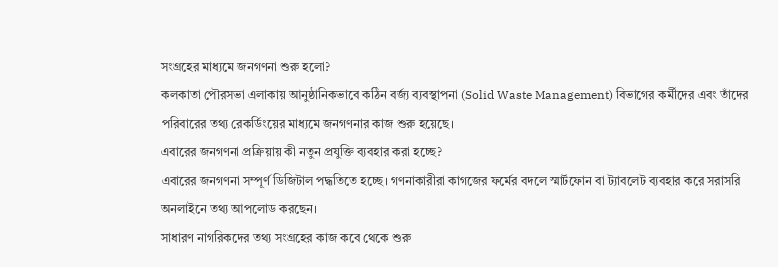সংগ্রহের মাধ্যমে জনগণনা শুরু হলো?
কলকাতা পৌরসভা এলাকায় আনুষ্ঠানিকভাবে কঠিন বর্জ্য ব্যবস্থাপনা (Solid Waste Management) বিভাগের কর্মীদের এবং তাঁদের পরিবারের তথ্য রেকর্ডিংয়ের মাধ্যমে জনগণনার কাজ শুরু হয়েছে।
এবারের জনগণনা প্রক্রিয়ায় কী নতুন প্রযুক্তি ব্যবহার করা হচ্ছে?
এবারের জনগণনা সম্পূর্ণ ডিজিটাল পদ্ধতিতে হচ্ছে। গণনাকারীরা কাগজের ফর্মের বদলে স্মার্টফোন বা ট্যাবলেট ব্যবহার করে সরাসরি অনলাইনে তথ্য আপলোড করছেন।
সাধারণ নাগরিকদের তথ্য সংগ্রহের কাজ কবে থেকে শুরু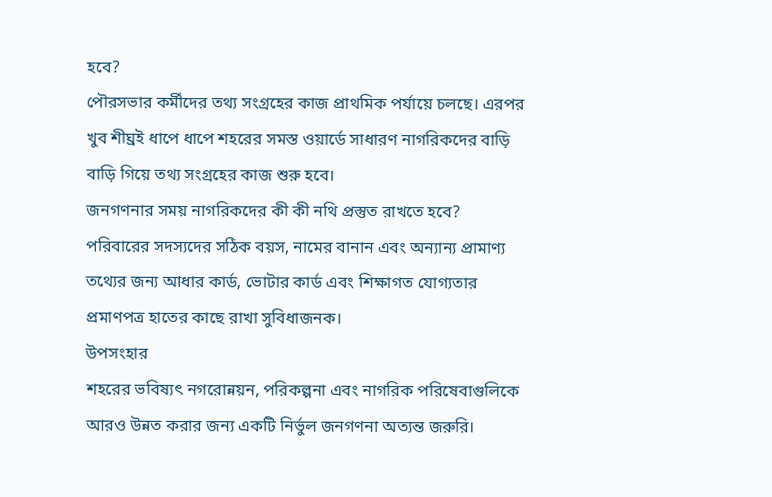হবে?
পৌরসভার কর্মীদের তথ্য সংগ্রহের কাজ প্রাথমিক পর্যায়ে চলছে। এরপর খুব শীঘ্রই ধাপে ধাপে শহরের সমস্ত ওয়ার্ডে সাধারণ নাগরিকদের বাড়ি বাড়ি গিয়ে তথ্য সংগ্রহের কাজ শুরু হবে।
জনগণনার সময় নাগরিকদের কী কী নথি প্রস্তুত রাখতে হবে?
পরিবারের সদস্যদের সঠিক বয়স, নামের বানান এবং অন্যান্য প্রামাণ্য তথ্যের জন্য আধার কার্ড, ভোটার কার্ড এবং শিক্ষাগত যোগ্যতার প্রমাণপত্র হাতের কাছে রাখা সুবিধাজনক।
উপসংহার
শহরের ভবিষ্যৎ নগরোন্নয়ন, পরিকল্পনা এবং নাগরিক পরিষেবাগুলিকে আরও উন্নত করার জন্য একটি নির্ভুল জনগণনা অত্যন্ত জরুরি।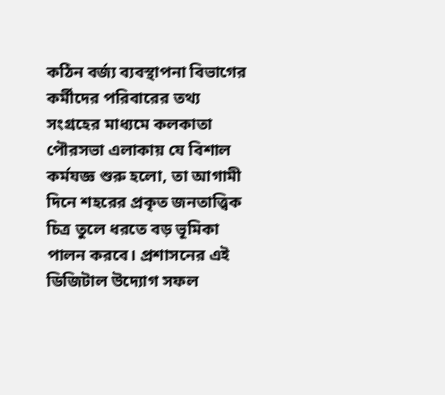কঠিন বর্জ্য ব্যবস্থাপনা বিভাগের কর্মীদের পরিবারের তথ্য সংগ্রহের মাধ্যমে কলকাতা পৌরসভা এলাকায় যে বিশাল কর্মযজ্ঞ শুরু হলো, তা আগামী দিনে শহরের প্রকৃত জনতাত্ত্বিক চিত্র তুলে ধরতে বড় ভূমিকা পালন করবে। প্রশাসনের এই ডিজিটাল উদ্যোগ সফল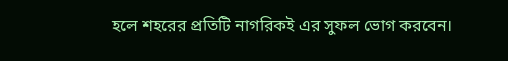হলে শহরের প্রতিটি নাগরিকই এর সুফল ভোগ করবেন।